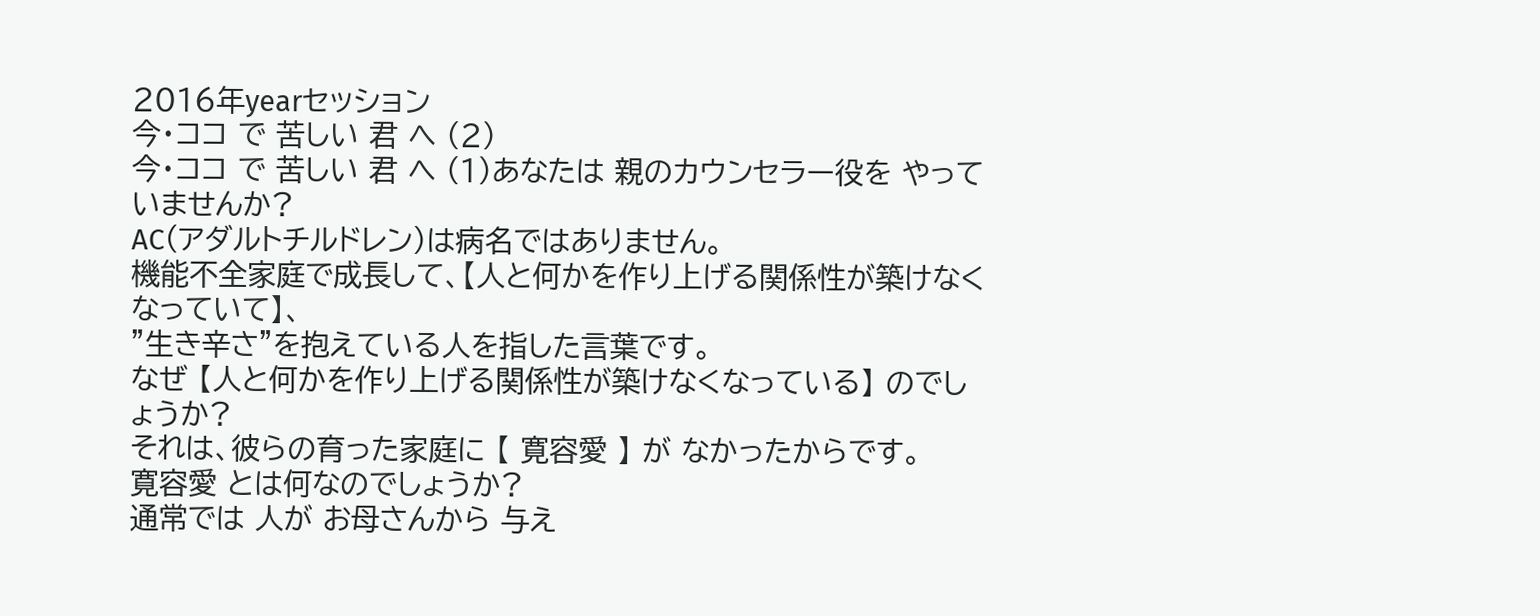2016年yearセッション
今・ココ で 苦しい 君 へ (2)
今・ココ で 苦しい 君 へ (1)あなたは 親のカウンセラー役を やっていませんか?
AC(アダルトチルドレン)は病名ではありません。
機能不全家庭で成長して、【人と何かを作り上げる関係性が築けなくなっていて】、
"生き辛さ"を抱えている人を指した言葉です。
なぜ 【人と何かを作り上げる関係性が築けなくなっている】 のでしょうか?
それは、彼らの育った家庭に 【 寛容愛 】 が なかったからです。
寛容愛 とは何なのでしょうか?
通常では 人が お母さんから 与え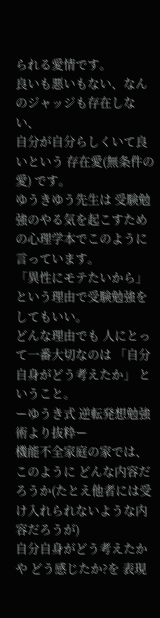られる愛情です。
良いも悪いもない、なんのジャッジも存在しない、
自分が自分らしくいて良いという 存在愛(無条件の愛) です。
ゆうきゆう先生は 受験勉強のやる気を起こすための心理学本でこのように言っています。
「異性にモテたいから」という理由で受験勉強をしてもいい。
どんな理由でも 人にとって一番大切なのは 「自分自身がどう考えたか」 ということ。
ーゆうき式 逆転発想勉強術より抜粋ー
機能不全家庭の家では、
このように どんな内容だろうか(たとえ他者には受け入れられないような内容だろうが)
自分自身がどう考えたか や どう感じたか?を 表現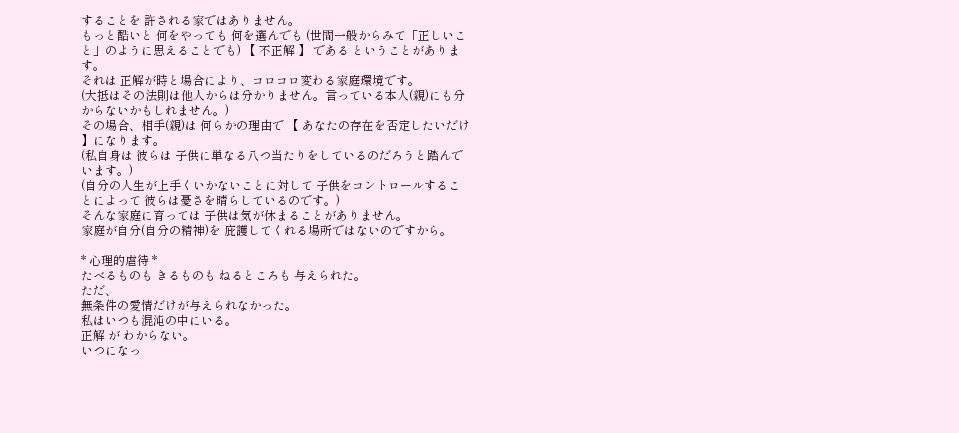することを 許される家ではありません。
もっと酷いと 何をやっても 何を選んでも (世間一般からみて「正しいこと」のように思えることでも) 【 不正解 】 である ということがあります。
それは 正解が時と場合により、コロコロ変わる家庭環境です。
(大抵はその法則は他人からは分かりません。言っている本人(親)にも分からないかもしれません。)
その場合、相手(親)は 何らかの理由で 【 あなたの存在を否定したいだけ 】になります。
(私自身は 彼らは 子供に単なる八つ当たりをしているのだろうと踏んでいます。)
(自分の人生が上手くいかないことに対して 子供をコントロールすることによって 彼らは憂さを晴らしているのです。)
そんな家庭に育っては 子供は気が休まることがありません。
家庭が自分(自分の精神)を 庇護してくれる場所ではないのですから。

* 心理的虐待 *
たべるものも きるものも ねるところも 与えられた。
ただ、
無条件の愛情だけが与えられなかった。
私はいつも混沌の中にいる。
正解 が わからない。
いつになっ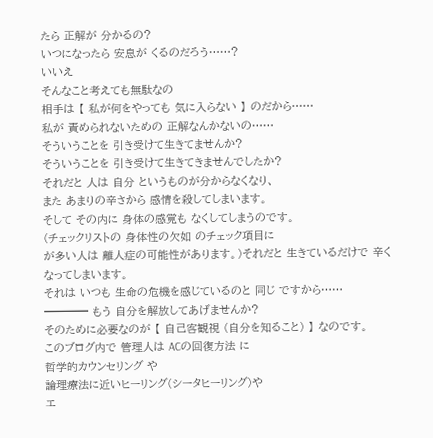たら 正解が 分かるの?
いつになったら 安息が くるのだろう……?
いいえ
そんなこと考えても無駄なの
相手は 【 私が何をやっても 気に入らない 】 のだから……
私が 責められないための 正解なんかないの……
そういうことを 引き受けて生きてませんか?
そういうことを 引き受けて生きてきませんでしたか?
それだと 人は 自分 というものが分からなくなり、
また あまりの辛さから 感情を殺してしまいます。
そして その内に 身体の感覚も なくしてしまうのです。
(チェックリストの 身体性の欠如 のチェック項目に
が多い人は 離人症の可能性があります。)それだと 生きているだけで 辛くなってしまいます。
それは いつも 生命の危機を感じているのと 同じ ですから……
━━━━ もう 自分を解放してあげませんか?
そのために必要なのが 【 自己客観視 (自分を知ること) 】 なのです。
このブログ内で 管理人は ACの回復方法 に
哲学的カウンセリング や
論理療法に近いヒーリング(シータヒーリング)や
エ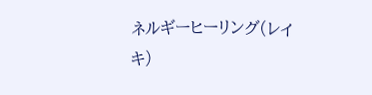ネルギーヒーリング(レイキ)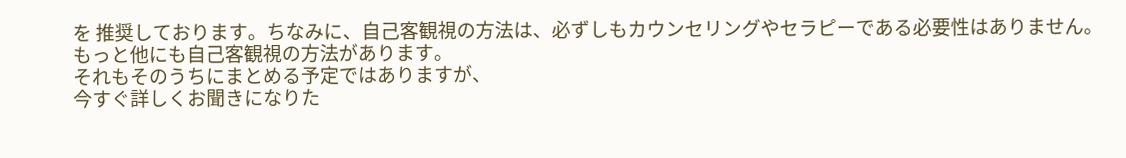を 推奨しております。ちなみに、自己客観視の方法は、必ずしもカウンセリングやセラピーである必要性はありません。
もっと他にも自己客観視の方法があります。
それもそのうちにまとめる予定ではありますが、
今すぐ詳しくお聞きになりた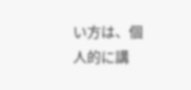い方は、個人的に講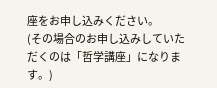座をお申し込みください。
(その場合のお申し込みしていただくのは「哲学講座」になります。)